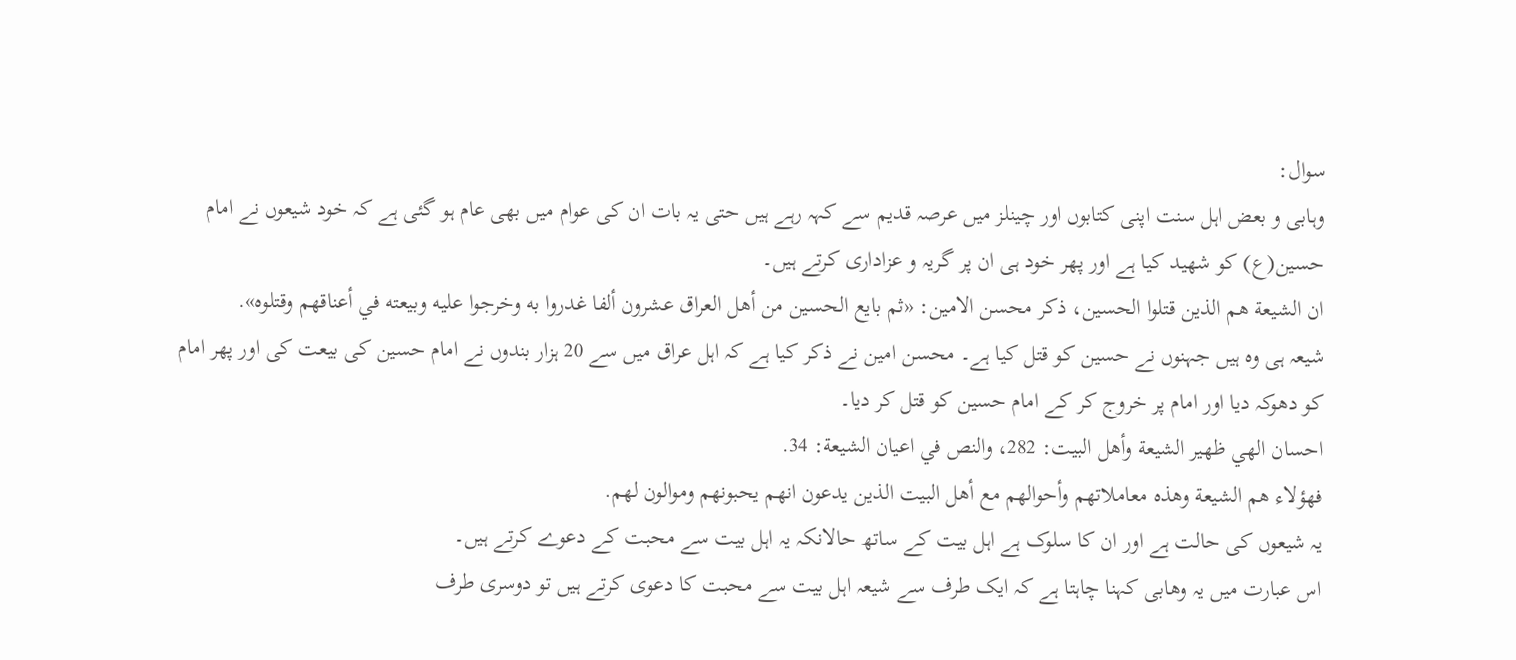سوال:
وہابی و بعض اہل سنت اپنی کتابوں اور چینلز میں عرصہ قدیم سے کہہ رہے ہیں حتی یہ بات ان کی عوام میں بھی عام ہو گئی ہے کہ خود شیعوں نے امام حسین(ع) کو شھید کیا ہے اور پھر خود ہی ان پر گریہ و عزاداری کرتے ہیں۔
ان الشيعة هم الذين قتلوا الحسين، ذكر محسن الامين: «ثم بايع الحسين من أهل العراق عشرون ألفا غدروا به وخرجوا عليه وبيعته في أعناقهم وقتلوه».
شیعہ ہی وہ ہیں جہنوں نے حسین کو قتل کیا ہے۔ محسن امین نے ذکر کیا ہے کہ اہل عراق میں سے 20 ہزار بندوں نے امام حسین کی بیعت کی اور پھر امام کو دھوکہ دیا اور امام پر خروج کر کے امام حسین کو قتل کر دیا۔
احسان الهي ظهير الشيعة وأهل البيت: 282، والنص في اعيان الشيعة: 34.
فهؤلاء هم الشيعة وهذه معاملاتهم وأحوالهم مع أهل البيت الذين يدعون انهم يحبونهم وموالون لهم.
یہ شیعوں کی حالت ہے اور ان کا سلوک ہے اہل بیت کے ساتھ حالانکہ یہ اہل بیت سے محبت کے دعوے کرتے ہیں۔
اس عبارت میں یہ وھابی کہنا چاہتا ہے کہ ایک طرف سے شیعہ اہل بیت سے محبت کا دعوی کرتے ہیں تو دوسری طرف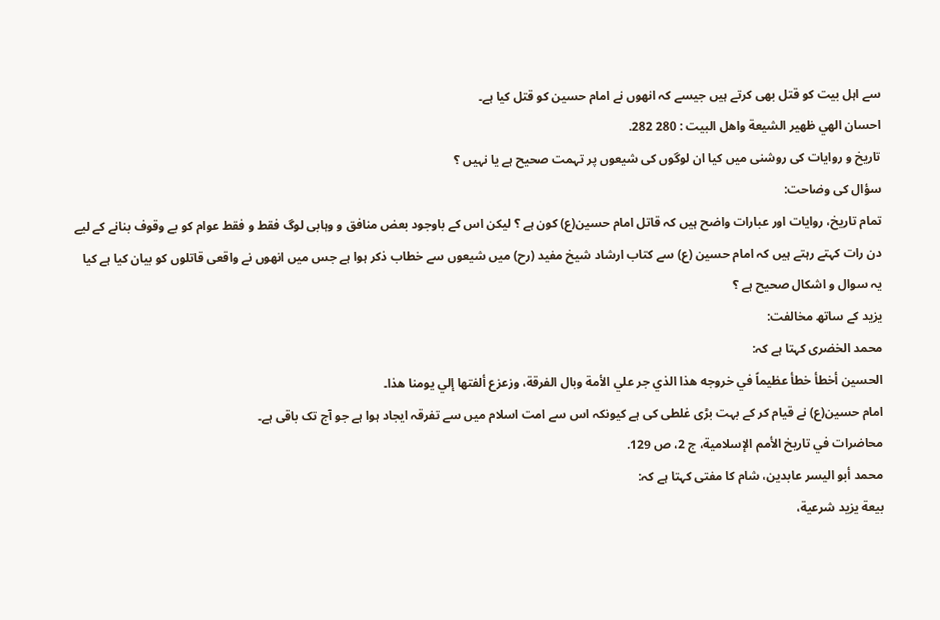سے اہل بیت کو قتل بھی کرتے ہیں جیسے کہ انھوں نے امام حسین کو قتل کیا ہے۔
احسان الهي ظهير الشيعة واهل البيت : 280 282.
تاریخ و روایات کی روشنی میں کیا ان لوگوں کی شیعوں پر تہمت صحیح ہے یا نہیں ؟
سؤال کی وضاحت:
تمام تاریخ، روایات اور عبارات واضح ہیں کہ قاتل امام حسین(ع) کون ہے ؟ لیکن اس کے باوجود بعض منافق و وہابی لوگ فقط و فقط عوام کو بے وقوف بنانے کے لیے دن رات کہتے رہتے ہیں کہ امام حسين (ع) سے كتاب ارشاد شيخ مفيد (رح) میں شیعوں سے خطاب ذکر ہوا ہے جس میں انھوں نے واقعی قاتلوں کو بیان کیا ہے کیا یہ سوال و اشکال صحیح ہے ؟
يزيد کے ساتھ مخالفت:
محمد الخضری کہتا ہے کہ:
الحسين أخطأ خطأ عظيماً في خروجه هذا الذي جر علي الأمة وبال الفرقة، وزعزع ألفتها إلي يومنا هذا۔
امام حسين(ع) نے قیام کر کے بہت بڑی غلطی کی ہے کیونکہ اس سے امت اسلام میں سے تفرقہ ایجاد ہوا ہے جو آج تک باقی ہے۔
محاضرات في تاريخ الأمم الإسلامية، ج 2، ص 129.
محمد أبو اليسر عابدين، شام کا مفتی کہتا ہے کہ:
بيعة يزيد شرعية،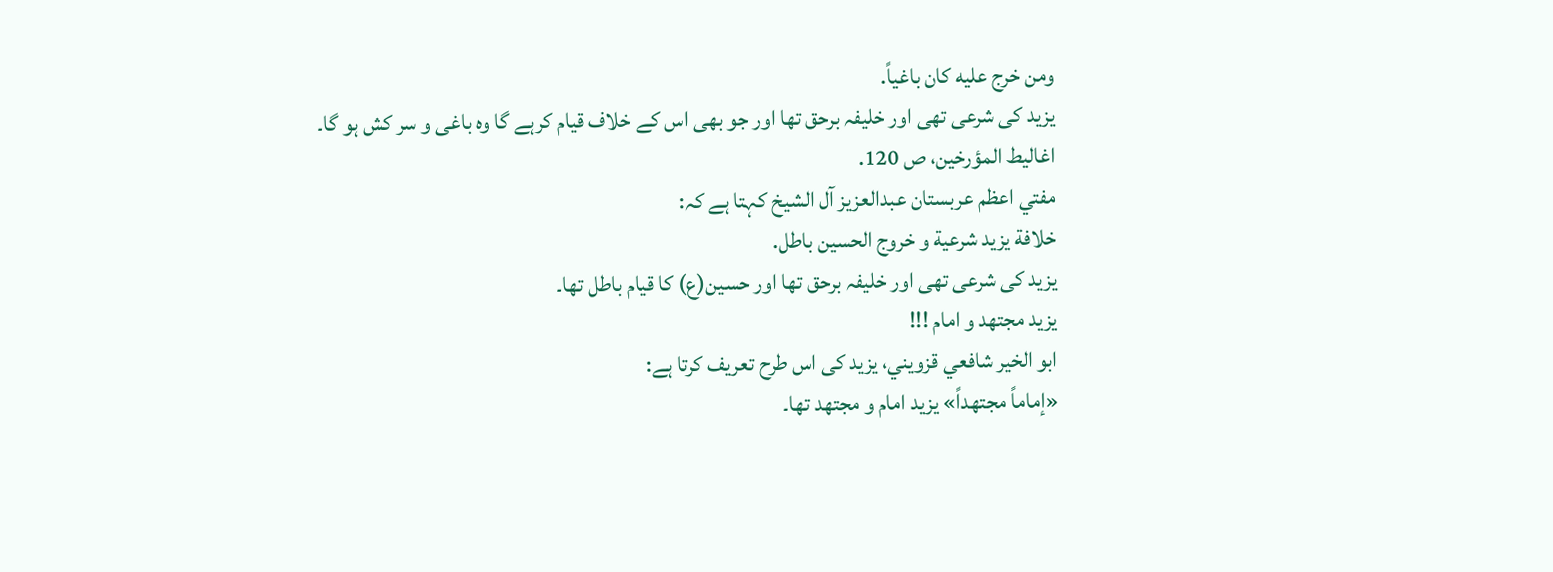ومن خرج عليه كان باغياً.
یزید کی شرعی تھی اور خلیفہ برحق تھا اور جو بھی اس کے خلاف قیام کرہے گا وہ باغی و سر کش ہو گا۔
اغاليط المؤرخين، ص 120.
مفتي اعظم عربستان عبدالعزيز آل الشيخ کہتا ہے کہ:
خلافة يزيد شرعية و خروج الحسين باطل.
یزید کی شرعی تھی اور خلیفہ برحق تھا اور حسین(ع) کا قیام باطل تھا۔
يزيد مجتهد و امام !!!
ابو الخير شافعي قزويني، يزيد کی اس طرح تعریف کرتا ہے:
«إماماً مجتهداً» یزید امام و مجتھد تھا۔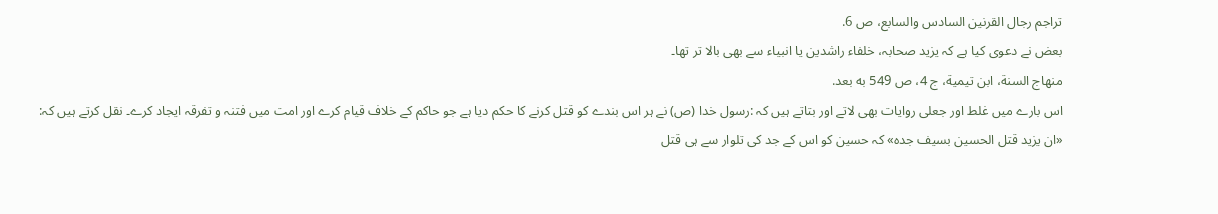تراجم رجال القرنين السادس والسابع، ص 6.
بعض نے دعوی کیا ہے کہ یزید صحابہ، خلفاء راشدین یا انبیاء سے بھی بالا تر تھا۔
منهاج السنة، ابن تيمية، ج 4، ص 549 به بعد.
اس بارے میں غلط اور جعلی روایات بھی لاتے اور بتاتے ہیں کہ :رسول خدا (ص) نے ہر اس بندے کو قتل کرنے کا حکم دیا ہے جو حاکم کے خلاف قیام کرے اور امت میں فتنہ و تفرقہ ایجاد کرے۔ نقل کرتے ہیں کہ:
«ان يزيد قتل الحسين بسيف جده» کہ حسین کو اس کے جد کی تلوار سے ہی قتل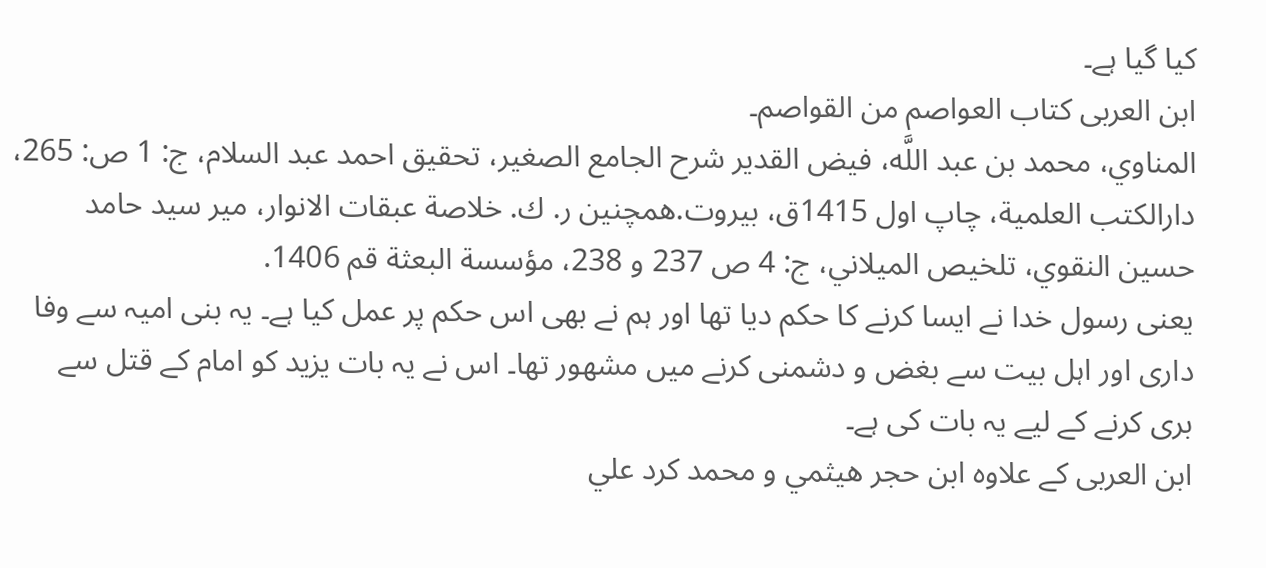کیا گیا ہے۔
ابن العربی کتاب العواصم من القواصم۔
المناوي، محمد بن عبد اللَّه، فيض القدير شرح الجامع الصغير، تحقيق احمد عبد السلام، ج: 1 ص: 265، دارالكتب العلمية، چاپ اول 1415ق، بيروت.همچنين ر. ك. خلاصة عبقات الانوار، مير سيد حامد حسين النقوي، تلخيص الميلاني، ج: 4 ص 237 و 238، مؤسسة البعثة قم 1406.
یعنی رسول خدا نے ایسا کرنے کا حکم دیا تھا اور ہم نے بھی اس حکم پر عمل کیا ہے۔ یہ بنی امیہ سے وفا داری اور اہل بیت سے بغض و دشمنی کرنے میں مشھور تھا۔ اس نے یہ بات یزید کو امام کے قتل سے بری کرنے کے لیے یہ بات کی ہے۔
ابن العربی کے علاوہ ابن حجر هيثمي و محمد كرد علي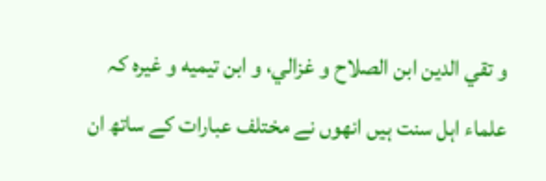و تقي الدين ابن الصلاح و غزالي، و ابن تيميه و غيره کہ علماء اہل سنت ہیں انھوں نے مختلف عبارات کے ساتھ ان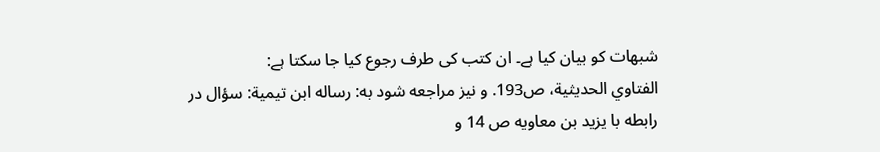شبھات کو بیان کیا ہے۔ ان کتب کی طرف رجوع کیا جا سکتا ہے:
الفتاوي الحديثية، ص193. و نيز مراجعه شود به: رساله ابن تيمية: سؤال در رابطه با يزيد بن معاويه ص 14 و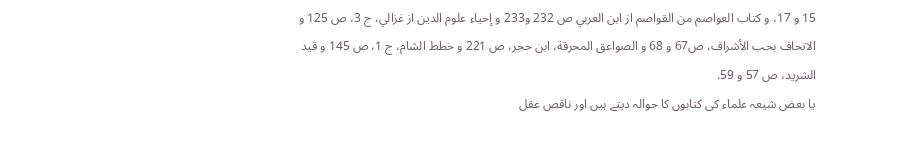15 و 17، و كتاب العواصم من القواصم از ابن العربي ص 232 و233 و إحياء علوم الدين از غزالي، ج 3، ص 125 و الاتحاف بحب الأشراف، ص67 و 68 و الصواعق المحرقة، ابن حجر، ص 221 و خطط الشام، ج 1، ص 145 و قيد الشريد، ص 57 و 59.
یا بعض شیعہ علماء کی کتابوں کا حوالہ دیتے ہیں اور ناقص عقل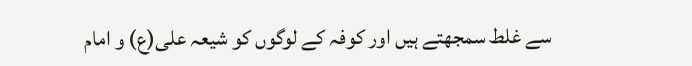سے غلط سمجھتے ہیں اور کوفہ کے لوگوں کو شیعہ علی(ع) و امام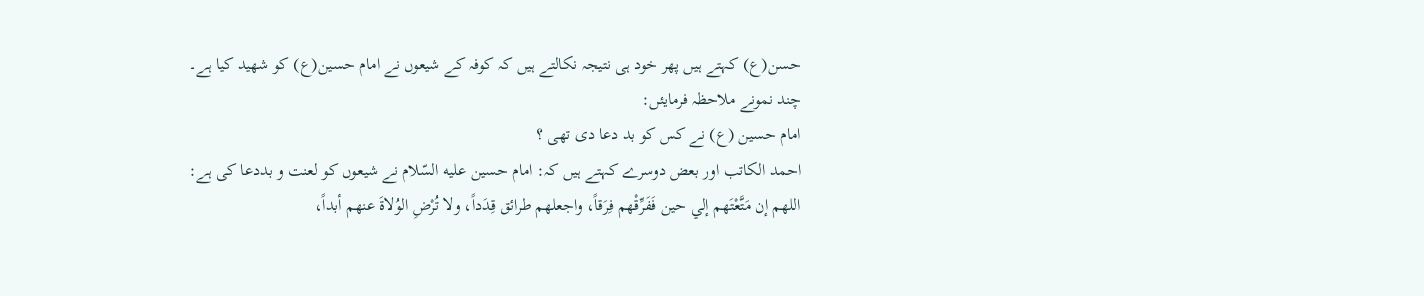حسن(ع) کہتے ہیں پھر خود ہی نتیجہ نکالتے ہیں کہ کوفہ کے شیعوں نے امام حسین(ع) کو شھید کیا ہے۔
چند نمونے ملاحظہ فرمایئں:
امام حسين (ع) نے کس کو بد دعا دی تھی ؟
احمد الكاتب اور بعض دوسرے کہتے ہیں کہ: امام حسين عليه السّلام نے شیعوں کو لعنت و بددعا کی ہے:
اللهم إن مَتَّعْتَهم إلي حين فَفَرِّقْهم فِرَقاً، واجعلهم طرائق قِدَداً، ولا تُرْضِ الوُلاةَ عنهم أبداً،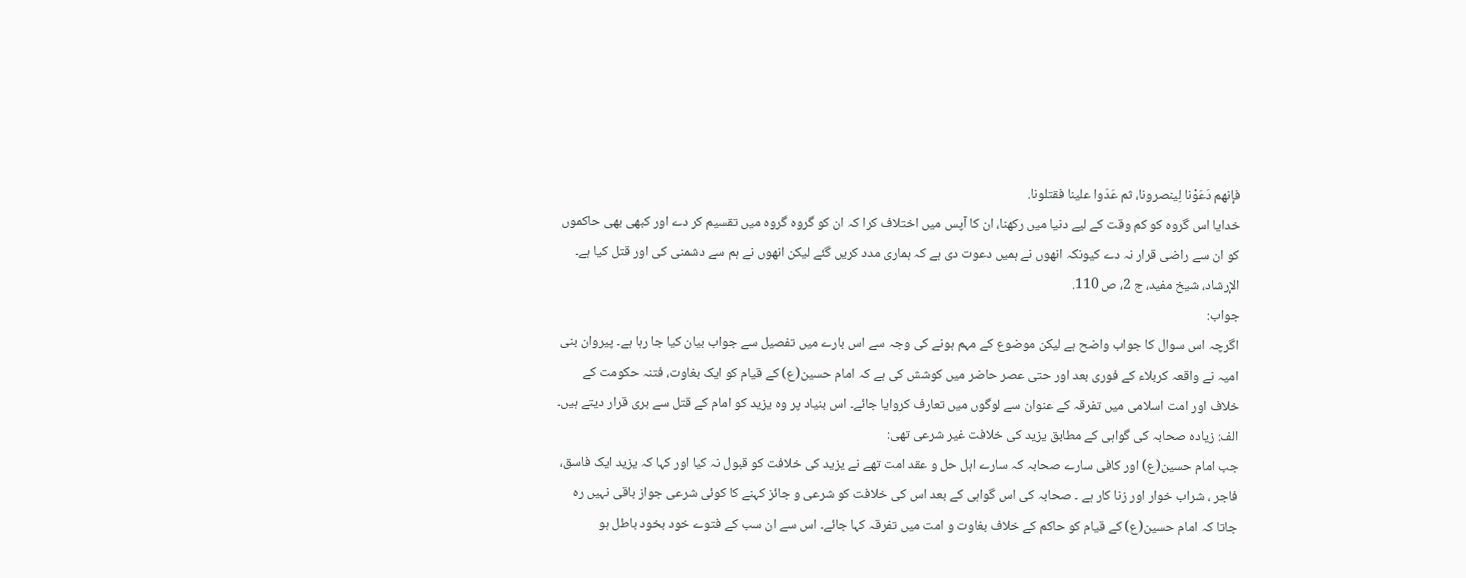فإنهم دَعَوْنا لِينصرونا، ثم عَدَوا علينا فقتلونا.
خدایا اس گروہ کو کم وقت کے لیے دنیا میں رکھنا، ان کا آپس میں اختلاف کرا کہ ان کو گروہ گروہ میں تقسیم کر دے اور کبھی بھی حاکموں کو ان سے راضی قرار نہ دے کیونکہ انھوں نے ہمیں دعوت دی ہے کہ ہماری مدد کریں گئے لیکن انھوں نے ہم سے دشمنی کی اور قتل کیا ہے۔
الإرشاد، شيخ مفيد، ج 2، ص 110.
جواب:
اگرچہ اس سوال کا جواب واضح ہے لیکن موضوع کے مہم ہونے کی وجہ سے اس بارے میں تفصیل سے جواب بیان کیا جا رہا ہے۔ پیروان بنی امیہ نے واقعہ کربلاء کے فوری بعد اور حتی عصر حاضر میں کوشش کی ہے کہ امام حسین(ع) کے قیام کو ایک بغاوت، فتنہ حکومت کے خلاف اور امت اسلامی میں تفرقہ کے عنوان سے لوگوں میں تعارف کروایا جائے۔ اس بنیاد پر وہ یزید کو امام کے قتل سے بری قرار دیتے ہیں۔
الف: زیادہ صحابہ کی گواہی کے مطابق یزید کی خلافت غیر شرعی تھی:
جب امام حسین(ع) اور کافی سارے صحابہ کہ سارے اہل حل و عقد امت تھے نے یزید کی خلافت کو قبول نہ کیا اور کہا کہ یزید ایک فاسق، فاجر ، شراب خوار اور زنا کار ہے ۔ صحابہ کی اس گواہی کے بعد اس کی خلافت کو شرعی و جائز کہنے کا کوئی شرعی جواز باقی نہیں رہ جاتا کہ امام حسین(ع) کے قیام کو حاکم کے خلاف بغاوت و امت میں تفرقہ کہا جائے۔ اس سے ان سب کے فتوے خود بخود باطل ہو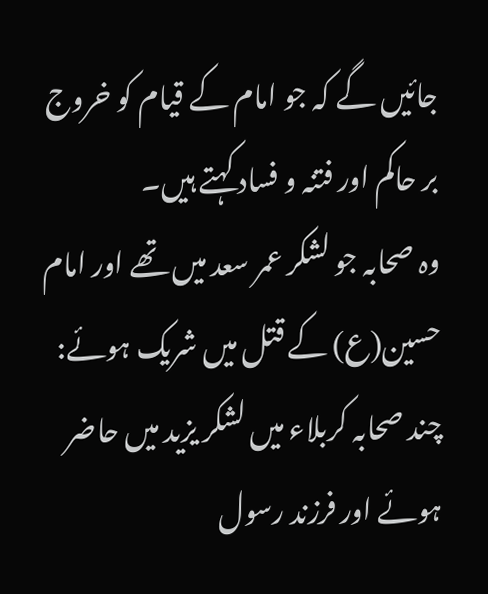جائیں گے کہ جو امام کے قیام کو خروج بر حاکم اور فتنہ و فساد کہتے ہیں۔
وہ صحابہ جو لشکر عمر سعد میں تھے اور امام حسین(ع) کے قتل میں شریک ہوئے:
چند صحابہ کربلاء میں لشکر یزید میں حاضر ہوئے اور فرزند رسول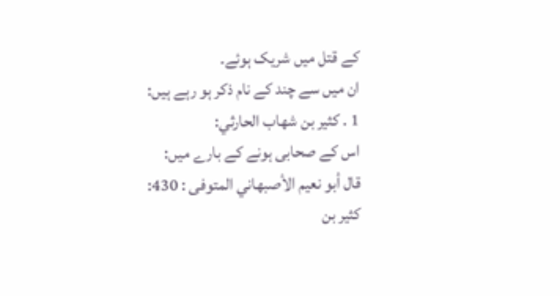کے قتل میں شریک ہوئے۔
ان میں سے چند کے نام ذکر ہو رہے ہیں:
1 . كثير بن شهاب الحارثي:
اس کے صحابی ہونے کے بارے میں:
قال أبو نعيم الأصبهاني المتوفی : 430:
كثير بن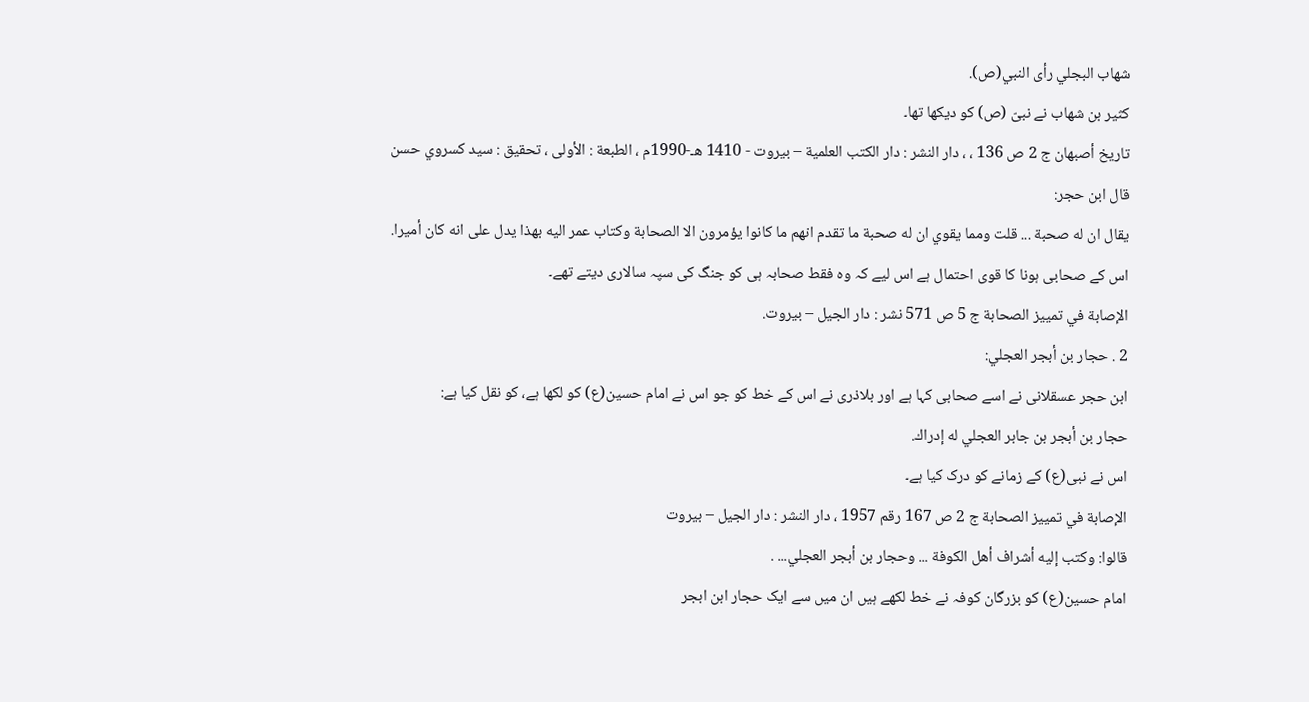شهاب البجلي رأى النبي(ص).
کثیر بن شھاب نے نبیّ (ص) کو دیکھا تھا۔
تاريخ أصبهان ج 2 ص 136 ، ، دار النشر : دار الكتب العلمية – بيروت - 1410 هـ-1990م ، الطبعة : الأولى ، تحقيق : سيد كسروي حسن
قال ابن حجر:
يقال ان له صحبة ... قلت ومما يقوي ان له صحبة ما تقدم انهم ما كانوا يؤمرون الا الصحابة وكتاب عمر اليه بهذا يدل على انه كان أميرا.
اس کے صحابی ہونا کا قوی احتمال ہے اس لیے کہ وہ فقط صحابہ ہی کو جنگ کی سپہ سالاری دیتے تھے۔
الإصابة في تمييز الصحابة ج 5 ص 571 نشر : دار الجيل – بيروت.
2 . حجار بن أبجر العجلي:
ابن حجر عسقلانی نے اسے صحابی کہا ہے اور بلاذری نے اس کے خط کو جو اس نے امام حسین(ع) کو لکھا ہے، کو نقل کیا ہے:
حجار بن أبجر بن جابر العجلي له إدراك.
اس نے نبی(ع) کے زمانے کو درک کیا ہے۔
الإصابة في تمييز الصحابة ج 2 ص 167 رقم 1957 ، دار النشر : دار الجيل – بيروت
قالوا: وكتب إليه أشراف أهل الكوفة ... وحجار بن أبجر العجلي... .
امام حسین(ع) کو بزرگان کوفہ نے خط لکھے ہیں ان میں سے ایک حجار ابن ابجر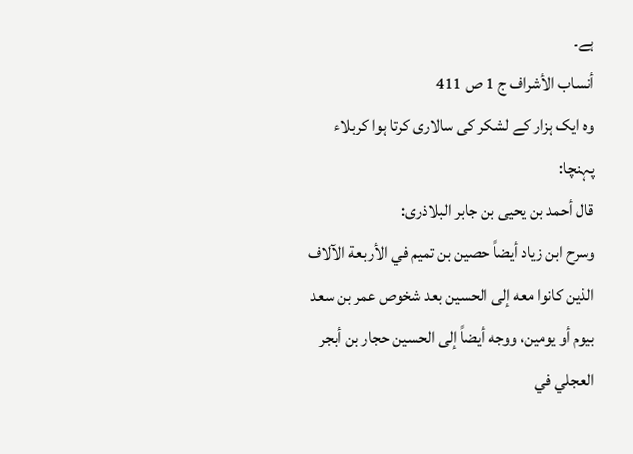ہے۔
أنساب الأشراف ج 1 ص 411
وہ ایک ہزار کے لشکر کی سالاری کرتا ہوا کربلاء پہنچا:
قال أحمد بن يحيى بن جابر البلاذری:
وسرح ابن زياد أيضاً حصين بن تميم في الأربعة الآلاف الذين كانوا معه إلى الحسين بعد شخوص عمر بن سعد بيوم أو يومين، ووجه أيضاً إلى الحسين حجار بن أبجر العجلي في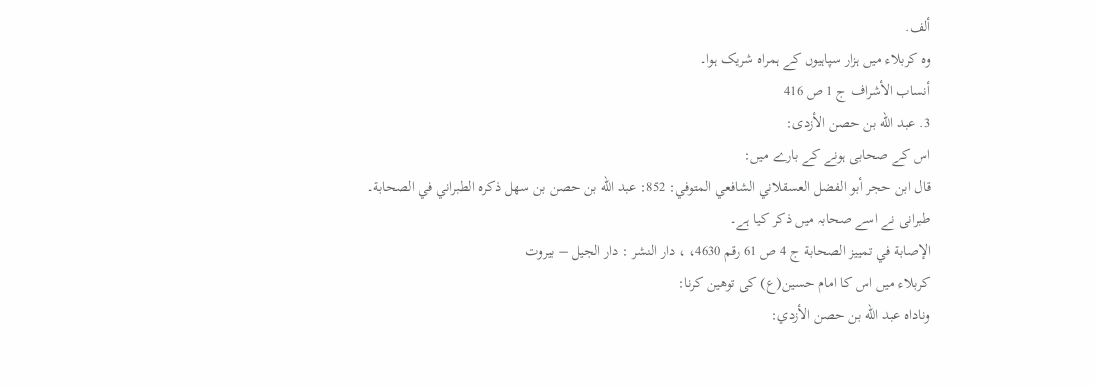ألف.
وہ کربلاء میں ہزار سپاہیوں کے ہمراہ شریک ہوا۔
أنساب الأشراف ج 1 ص 416
3. عبد الله بن حصن الأزدی:
اس کے صحابی ہونے کے بارے میں:
قال ابن حجر أبو الفضل العسقلاني الشافعي المتوفي: 852: عبد الله بن حصن بن سهل ذكره الطبراني في الصحابة۔
طبرانی نے اسے صحابہ میں ذکر کیا ہے۔
الإصابة في تمييز الصحابة ج 4 ص 61 رقم 4630، ، دار النشر : دار الجيل – بيروت
کربلاء میں اس کا امام حسین(ع) کی توھین کرنا:
وناداه عبد الله بن حصن الأزدي: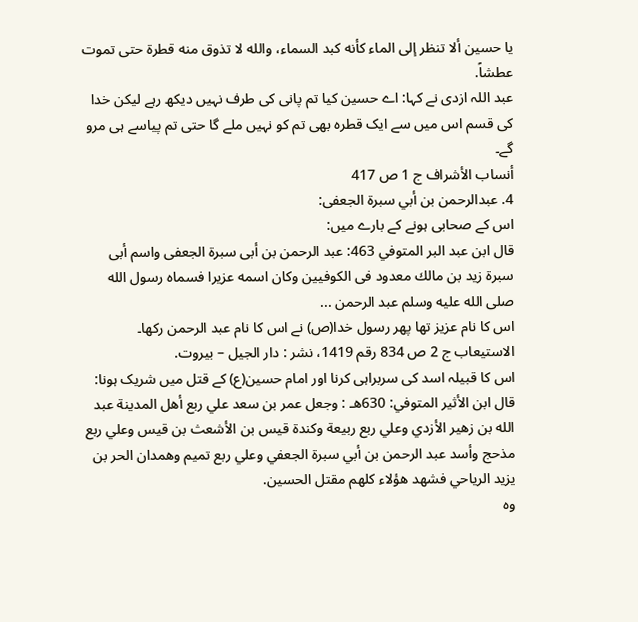يا حسين ألا تنظر إلى الماء كأنه كبد السماء، والله لا تذوق منه قطرة حتى تموت عطشاً.
عبد اللہ ازدی نے کہا: اے حسین کیا تم پانی کی طرف نہیں دیکھ رہے لیکن خدا کی قسم اس میں سے ایک قطرہ بھی تم کو نہیں ملے گا حتی تم پیاسے ہی مرو گے۔
أنساب الأشراف ج 1 ص 417
4. عبدالرحمن بن أبي سبرة الجعفی:
اس کے صحابی ہونے کے بارے میں:
قال ابن عبد البر المتوفي 463: عبد الرحمن بن أبى سبرة الجعفى واسم أبى سبرة زيد بن مالك معدود فى الكوفيين وكان اسمه عزيرا فسماه رسول الله صلى الله عليه وسلم عبد الرحمن ...
اس کا نام عزیز تھا پھر رسول خدا(ص) نے اس کا نام عبد الرحمن رکھا۔
الاستيعاب ج 2 ص 834 رقم 1419، نشر : دار الجيل – بيروت.
اس کا قبیلہ اسد کی سربراہی کرنا اور امام حسین(ع) کے قتل میں شریک ہونا:
قال ابن الأثير المتوفي: 630هـ : وجعل عمر بن سعد علي ربع أهل المدينة عبد الله بن زهير الأزدي وعلي ربع ربيعة وكندة قيس بن الأشعث بن قيس وعلي ربع مذحج وأسد عبد الرحمن بن أبي سبرة الجعفي وعلي ربع تميم وهمدان الحر بن يزيد الرياحي فشهد هؤلاء كلهم مقتل الحسين.
وہ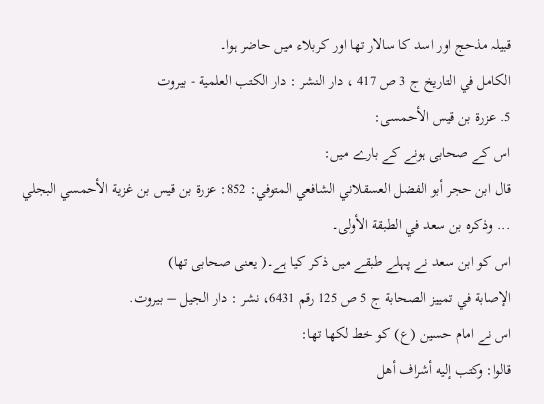قبیلہ مذحج اور اسد کا سالار تھا اور کربلاء میں حاضر ہوا۔
الكامل في التاريخ ج 3 ص 417 ، دار النشر : دار الكتب العلمية - بيروت
5. عزرة بن قيس الأحمسی:
اس کے صحابی ہونے کے بارے میں:
قال ابن حجر أبو الفضل العسقلاني الشافعي المتوفي: 852: عزرة بن قيس بن غزية الأحمسي البجلي ... وذكره بن سعد في الطبقة الأولى۔
اس کو ابن سعد نے پہلے طبقے میں ذکر کیا ہے۔( یعنی صحابی تھا)
الإصابة في تمييز الصحابة ج 5 ص 125 رقم 6431، نشر : دار الجيل – بيروت.
اس نے امام حسين (ع) کو خط لکھا تھا:
قالوا: وكتب إليه أشراف أهل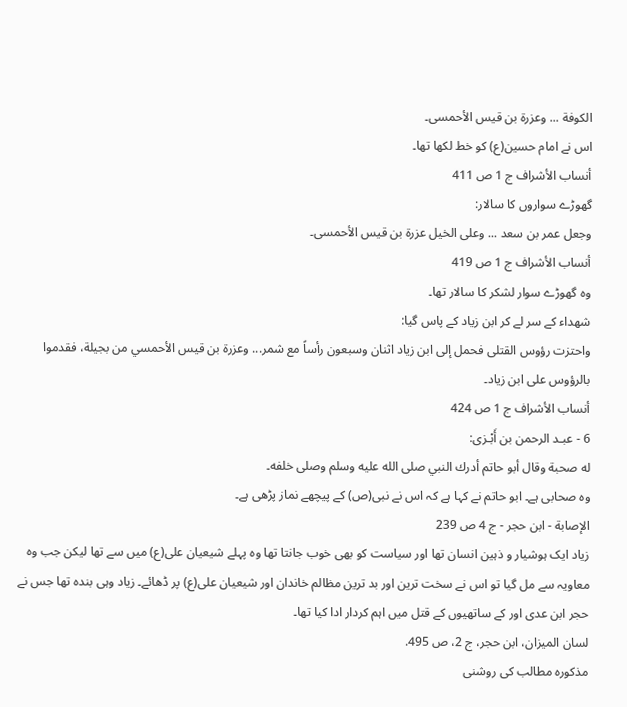الكوفة ... وعزرة بن قيس الأحمسی۔
اس نے امام حسین(ع) کو خط لکھا تھا۔
أنساب الأشراف ج 1 ص 411
گھوڑے سواروں کا سالار:
وجعل عمر بن سعد ... وعلى الخيل عزرة بن قيس الأحمسی۔
أنساب الأشراف ج 1 ص 419
وہ گھوڑے سوار لشکر کا سالار تھا۔
شھداء کے سر لے کر ابن زیاد کے پاس گیا:
واحتزت رؤوس القتلى فحمل إلى ابن زياد اثنان وسبعون رأساً مع شمر... وعزرة بن قيس الأحمسي من بجيلة، فقدموا بالرؤوس على ابن زياد۔
أنساب الأشراف ج 1 ص 424
6 - عبـد الرحمن بن أَبْـزى:
له صحبة وقال أبو حاتم أدرك النبي صلى الله عليه وسلم وصلى خلفه۔
وہ صحابی ہے۔ ابو حاتم نے کہا ہے کہ اس نے نبی(ص) کے پیچھے نماز پڑھی ہے۔
الإصابة - ابن حجر - ج 4 ص 239
زیاد ایک ہوشیار و ذہین انسان تھا اور سیاست کو بھی خوب جانتا تھا وہ پہلے شیعیان علی(ع) میں سے تھا لیکن جب وہ معاویہ سے مل گیا تو اس نے سخت ترین اور بد ترین مظالم خاندان اور شیعیان علی(ع) پر ڈھائے۔ زیاد وہی بندہ تھا جس نے حجر ابن عدی اور کے ساتھیوں کے قتل میں اہم کردار ادا کیا تھا۔
لسان الميزان، ابن حجر، ج 2، ص 495.
مذکورہ مطالب کی روشنی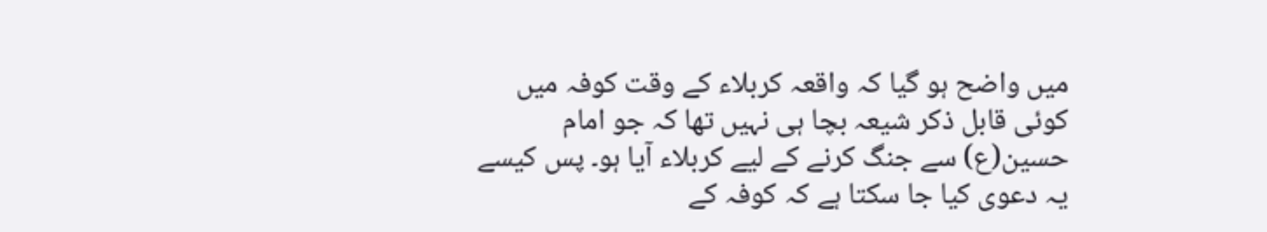میں واضح ہو گیا کہ واقعہ کربلاء کے وقت کوفہ میں کوئی قابل ذکر شیعہ بچا ہی نہیں تھا کہ جو امام حسین(ع) سے جنگ کرنے کے لیے کربلاء آیا ہو۔ پس کیسے یہ دعوی کیا جا سکتا ہے کہ کوفہ کے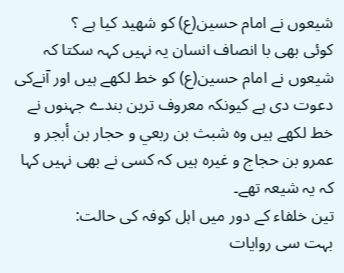شیعوں نے امام حسین(ع) کو شھید کیا ہے ؟
کوئی بھی با انصاف انسان یہ نہیں کہہ سکتا کہ شیعوں نے امام حسین(ع) کو خط لکھے ہیں اور آنےکی دعوت دی ہے کیونکہ معروف ترین بندے جہنوں نے خط لکھے ہیں وہ شبث بن ربعي و حجار بن أبجر و عمرو بن حجاج و غيره ہیں کہ کسی نے بھی نہیں کہا کہ یہ شیعہ تھے۔
تین خلفاء کے دور میں اہل کوفہ کی حالت:
بہت سی روایات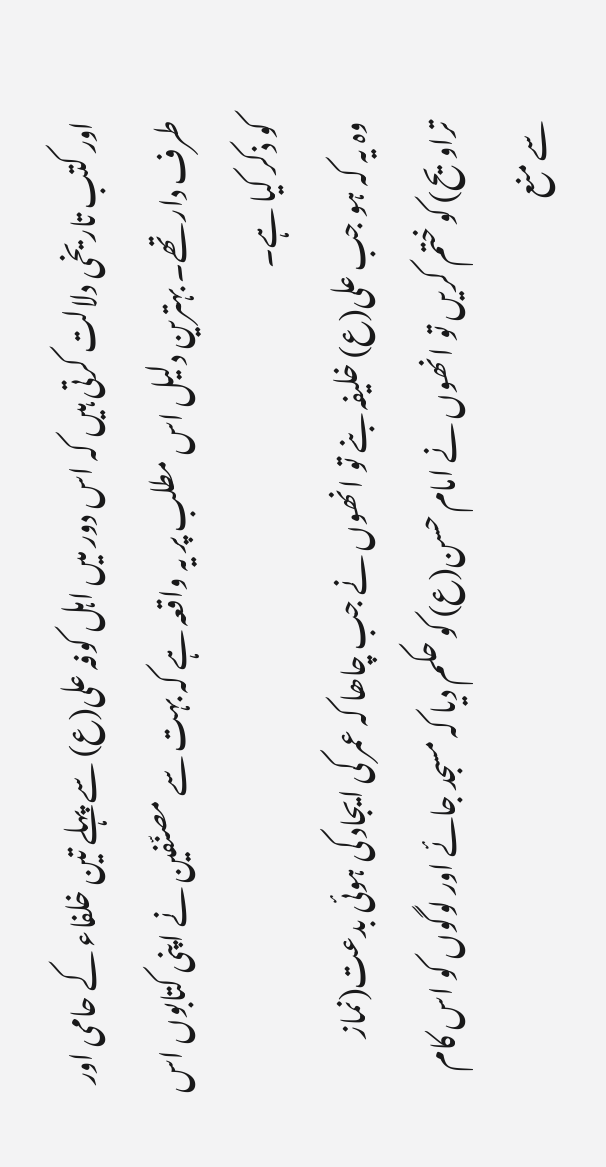اور کتب تاریخی دلالت کرتی ہیں کہ اس دور میں اہل کوفہ علی(ع) سے پہلے تین خلفاء کے حامی اور طرف دار تھے۔ بہترین دلیل اس مطلب پر یہ واقعہ ہے کہ بہت سے مصنّفین نے اپنی کتابوں اس کو ذکر کیا ہے۔
وہ یہ کہ ہو جب علی(ع) خلیفہ بنے تو انھوں نے جب چاھا کہ عمر کی ایجاد کی ہوئی بدعت(نماز تراویح) کو ختم کریں تو انھوں نے امام حسن(ع) کو حکم دیا کہ مسجد جائے اور لوگوں کو اس کام سے منع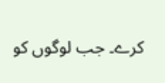کرے۔ جب لوگوں کو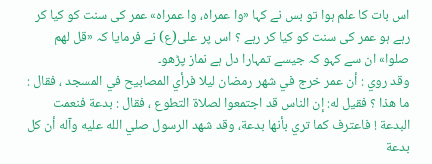اس بات کا علم ہوا تو بس نے کہا «وا عمراه، وا عمراه» عمر کی سنت کو کیا کر رہے ہو عمر کی سنت کو کیا کر رہے ؟ اس پر علی(ع) نے فرمایا کہ «قل لهم صلوا» ان سے کہو کہ جیسے تمہارا دل ہے نماز پڑھو۔
وقد روي : أن عمر خرج في شهر رمضان ليلا فرأي المصابيح في المسجد ، فقال : ما هذا ؟ فقيل له: إن الناس قد اجتمعوا لصلاة التطوع ، فقال : بدعة فنعمت البدعة ! فاعترف كما تري بأنها بدعة، وقد شهد الرسول صلي الله عليه وآله أن كل بدعة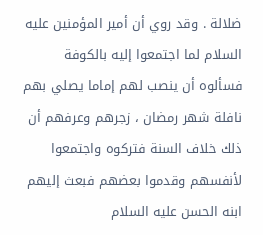ضلالة . وقد روي أن أمير المؤمنين عليه السلام لما اجتمعوا إليه بالكوفة فسألوه أن ينصب لهم إماما يصلي بهم نافلة شهر رمضان ، زجرهم وعرفهم أن ذلك خلاف السنة فتركوه واجتمعوا لأنفسهم وقدموا بعضهم فبعث إليهم ابنه الحسن عليه السلام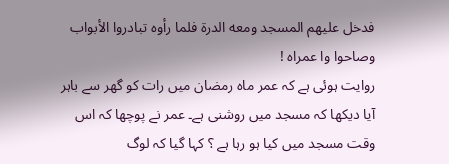فدخل عليهم المسجد ومعه الدرة فلما رأوه تبادروا الأبواب وصاحوا وا عمراه !
روایت ہوئی ہے کہ عمر ماہ رمضان میں رات کو گھر سے باہر آیا دیکھا کہ مسجد میں روشنی ہے۔ عمر نے پوچھا کہ اس وقت مسجد میں کیا ہو رہا ہے ؟ کہا گیا کہ لوگ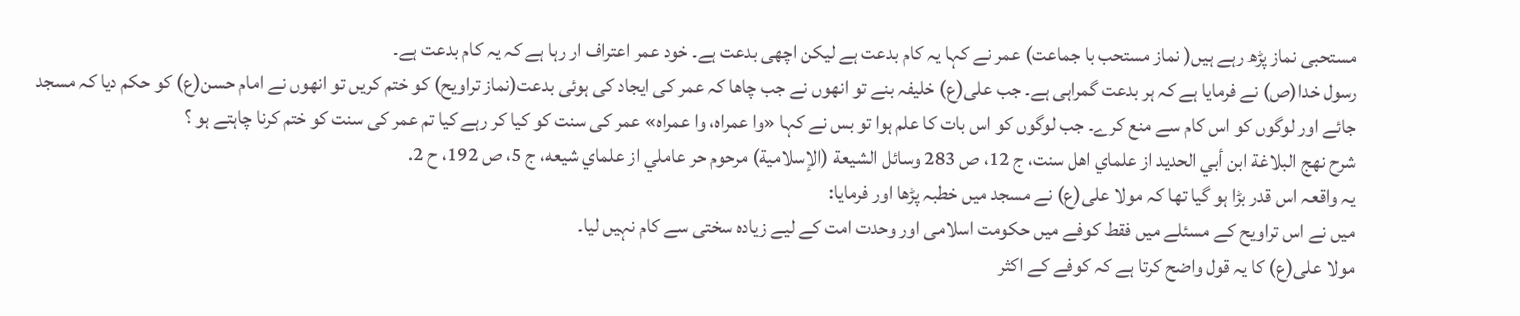مستحبی نماز پڑھ رہے ہیں( نماز مستحب با جماعت) عمر نے کہا یہ کام بدعت ہے لیکن اچھی بدعت ہے۔ خود عمر اعتراف ار رہا ہے کہ یہ کام بدعت ہے۔
رسول خدا(ص) نے فرمایا ہے کہ ہر بدعت گمراہی ہے۔ جب علی(ع) خلیفہ بنے تو انھوں نے جب چاھا کہ عمر کی ایجاد کی ہوئی بدعت(نماز تراویح) کو ختم کریں تو انھوں نے امام حسن(ع) کو حکم دیا کہ مسجد جائے اور لوگوں کو اس کام سے منع کرے۔ جب لوگوں کو اس بات کا علم ہوا تو بس نے کہا «وا عمراه، وا عمراه» عمر کی سنت کو کیا کر رہے کیا تم عمر کی سنت کو ختم کرنا چاہتے ہو ؟
شرح نهج البلاغة ابن أبي الحديد از علماي اهل سنت، ج 12، ص 283 وسائل الشيعة (الإسلامية) مرحوم حر عاملي از علماي شيعه، ج 5، ص 192، ح 2.
یہ واقعہ اس قدر بڑا ہو گیا تھا کہ مولا علی(ع) نے مسجد میں خطبہ پڑھا اور فرمایا:
میں نے اس تراویح کے مسئلے میں فقط کوفے میں حکومت اسلامی اور وحدت امت کے لیے زیادہ سختی سے کام نہیں لیا۔
مولا علی(ع) کا یہ قول واضح کرتا ہے کہ کوفے کے اکثر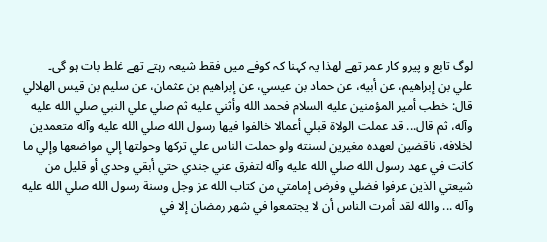لوگ تابع و پیرو کار عمر تھے لھذا یہ کہنا کہ کوفے میں فقط شیعہ رہتے تھے غلط بات ہو گی۔
علي بن إبراهيم، عن أبيه، عن حماد بن عيسي، عن إبراهيم بن عثمان، عن سليم بن قيس الهلالي قال: خطب أمير المؤمنين عليه السلام فحمد الله وأثني عليه ثم صلي علي النبي صلي الله عليه وآله، ثم قال... قد عملت الولاة قبلي أعمالا خالفوا فيها رسول الله صلي الله عليه وآله متعمدين لخلافه، ناقضين لعهده مغيرين لسنته ولو حملت الناس علي تركها وحولتها إلي مواضعها وإلي ما كانت في عهد رسول الله صلي الله عليه وآله لتفرق عني جندي حتي أبقي وحدي أو قليل من شيعتي الذين عرفوا فضلي وفرض إمامتي من كتاب الله عز وجل وسنة رسول الله صلي الله عليه وآله ... والله لقد أمرت الناس أن لا يجتمعوا في شهر رمضان إلا في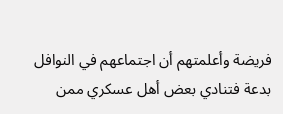فريضة وأعلمتهم أن اجتماعهم في النوافل بدعة فتنادي بعض أهل عسكري ممن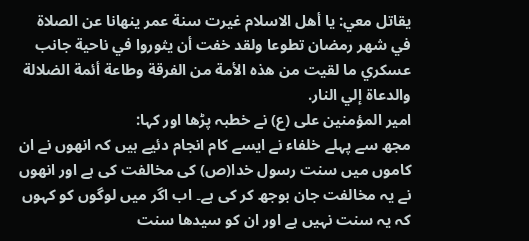يقاتل معي: يا أهل الاسلام غيرت سنة عمر ينهانا عن الصلاة في شهر رمضان تطوعا ولقد خفت أن يثوروا في ناحية جانب عسكري ما لقيت من هذه الأمة من الفرقة وطاعة أئمة الضلالة والدعاة إلي النار.
امیر المؤمنین علی (ع) نے خطبہ پڑھا اور کہا:
مجھ سے پہلے خلفاء نے ایسے کام انجام دئیے ہیں کہ انھوں نے ان کاموں میں سنت رسول خدا(ص) کی مخالفت کی ہے اور انھوں نے یہ مخالفت جان بوجھ کر کی ہے۔ اب اگر میں لوگوں کو کہوں کہ یہ سنت نہیں ہے اور ان کو سیدھا سنت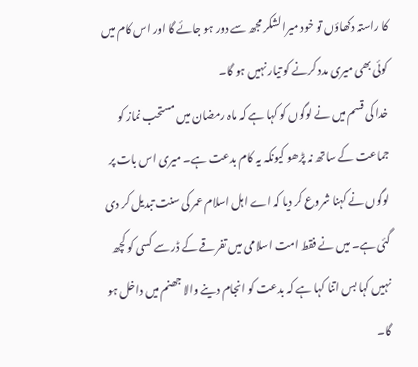کا راستہ دکھاؤں تو خود میرا لشکر مجھ سے دور ہو جائے گا اور اس کام میں کوئی بھی میری مدد کرنے کو تیار نہیں ہو گا۔
خدا کی قسم میں نے لوگوں کو کہا ہے کہ ماہ رمضان میں مستحب نماز کو جماعت کے ساتھ نہ پڑھو کیونکہ یہ کام بدعت ہے۔ میری اس بات پر لوگوں نے کہنا شروع کر دیا کہ اے اہل اسلام عمر کی سنت تبدیل کر دی گئی ہے۔ میں نے فقط امت اسلامی میں تفرقے کے ڈر سے کسی کو کچھ نہیں کہا بس اتنا کہا ہے کہ بدعت کو انجام دینے والا جھنم میں داخل ہو گا۔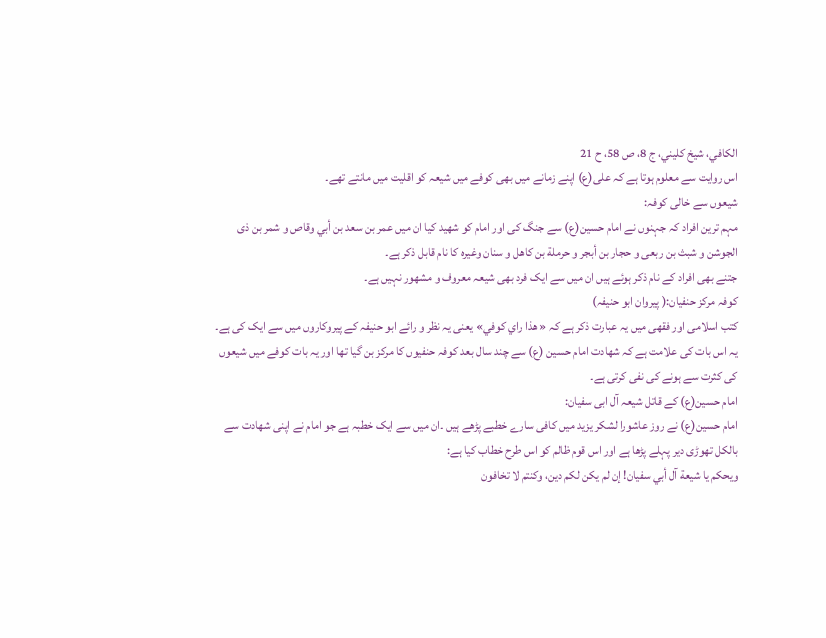الكافي، شيخ كليني، ج 8، ص 58، ح 21
اس روایت سے معلوم ہوتا ہے کہ علی(ع) اپنے زمانے میں بھی کوفے میں شیعہ کو اقلیت میں مانتے تھے۔
شیعوں سے خالی کوفہ:
مہم ترین افراد کہ جہنوں نے امام حسین(ع) سے جنگ کی اور امام کو شھید کیا ان میں عمر بن سعد بن أبي وقاص و شمر بن ذی الجوشن و شبث بن ربعی و حجار بن أبجر و حرملة بن كاهل و سنان وغیرہ کا نام قابل ذکر ہے۔
جتنے بھی افراد کے نام ذکر ہوئے ہیں ان میں سے ایک فرد بھی شیعہ معروف و مشھور نہیں ہے۔
کوفہ مرکز حنفيان:( پیروان ابو حنیفہ)
کتب اسلامی اور فقھی میں یہ عبارت ذکر ہے کہ « هذا راي كوفي» یعنی یہ نظر و رائے ابو حنیفہ کے پیروکاروں میں سے ایک کی ہے۔ یہ اس بات کی علامت ہے کہ شهادت امام حسين (ع) سے چند سال بعد کوفہ حنفیوں کا مرکز بن گیا تھا اور یہ بات کوفے میں شیعوں کی کثرت سے ہونے کی نفی کرتی ہے۔
امام حسین(ع) کے قاتل شیعہ آل ابی سفیان:
امام حسین(ع) نے روز عاشورا لشکر یزید میں کافی سارے خطبے پڑھے ہیں ۔ان میں سے ایک خطبہ ہے جو امام نے اپنی شھادت سے بالکل تھوڑی دیر پہلے پڑھا ہے اور اس قوم ظالم کو اس طرح خطاب کیا ہے:
ويحكم يا شيعة آل أبي سفيان! إن لم يكن لكم دين، وكنتم لا تخافون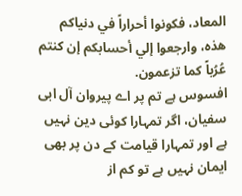المعاد، فكونوا أحراراً في دنياكم هذه، وارجعوا إلي أحسابكم إن كنتم عُرُباً كما تزعمون.
افسوس ہے تم پر اے پیروان آل ابی سفیان، اگر تمہارا کوئی دین نہیں ہے اور تمہارا قیامت کے دن پر بھی ایمان نہیں ہے تو کم از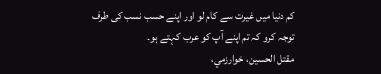کم دنیا میں غیرت سے کام لو اور اپنے حسب نسب کی طرف توجہ کرو کہ تم اپنے آپ کو عرب کہتے ہو۔
مقتل الحسين، خوارزمي،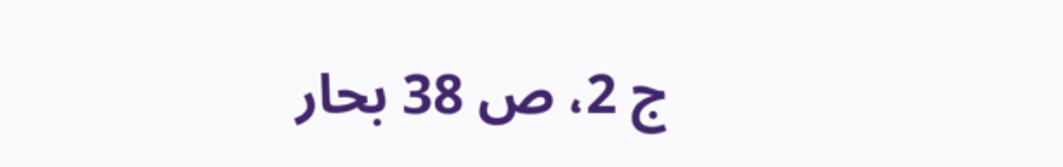ج 2، ص 38 بحار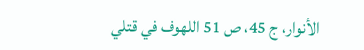الأنوار، ج 45، ص 51 اللهوف في قتلي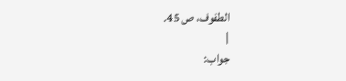الطفوف، ص 45.
|
جواب: